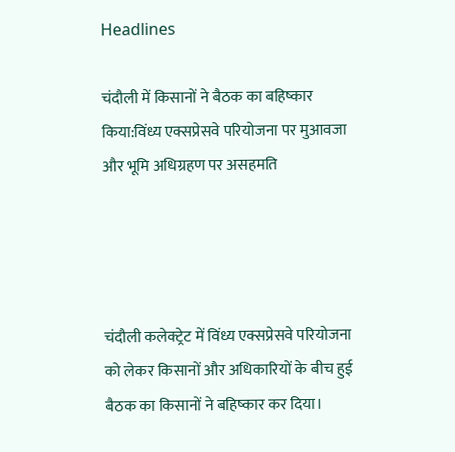Headlines

चंदौली में किसानों ने बैठक का बहिष्कार किया:विंध्य एक्सप्रेसवे परियोजना पर मुआवजा और भूमि अधिग्रहण पर असहमति




चंदौली कलेक्ट्रेट में विंध्य एक्सप्रेसवे परियोजना को लेकर किसानों और अधिकारियों के बीच हुई बैठक का किसानों ने बहिष्कार कर दिया।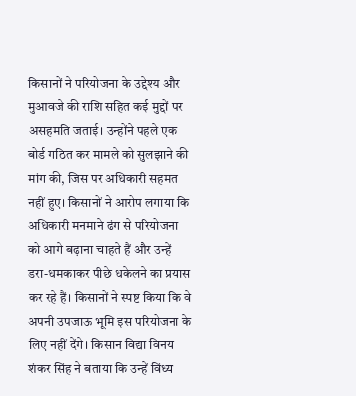किसानों ने परियोजना के उद्देश्य और मुआवजे की राशि सहित कई मुद्दों पर असहमति जताई। उन्होंने पहले एक बोर्ड गठित कर मामले को सुलझाने की मांग की, जिस पर अधिकारी सहमत नहीं हुए। किसानों ने आरोप लगाया कि अधिकारी मनमाने ढंग से परियोजना को आगे बढ़ाना चाहते हैं और उन्हें डरा-धमकाकर पीछे धकेलने का प्रयास कर रहे हैं। किसानों ने स्पष्ट किया कि वे अपनी उपजाऊ भूमि इस परियोजना के लिए नहीं देंगे। किसान विद्या विनय शंकर सिंह ने बताया कि उन्हें विंध्य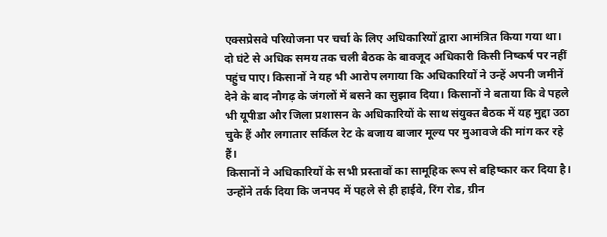एक्सप्रेसवे परियोजना पर चर्चा के लिए अधिकारियों द्वारा आमंत्रित किया गया था। दो घंटे से अधिक समय तक चली बैठक के बावजूद अधिकारी किसी निष्कर्ष पर नहीं पहुंच पाए। किसानों ने यह भी आरोप लगाया कि अधिकारियों ने उन्हें अपनी जमीनें देने के बाद नौगढ़ के जंगलों में बसने का सुझाव दिया। किसानों ने बताया कि वे पहले भी यूपीडा और जिला प्रशासन के अधिकारियों के साथ संयुक्त बैठक में यह मुद्दा उठा चुके हैं और लगातार सर्किल रेट के बजाय बाजार मूल्य पर मुआवजे की मांग कर रहे हैं।
किसानों ने अधिकारियों के सभी प्रस्तावों का सामूहिक रूप से बहिष्कार कर दिया है। उन्होंने तर्क दिया कि जनपद में पहले से ही हाईवे, रिंग रोड, ग्रीन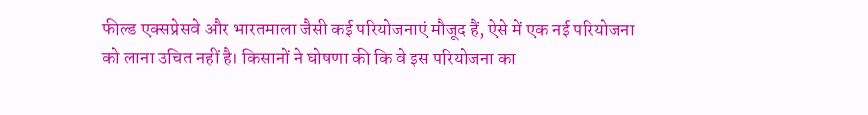फील्ड एक्सप्रेसवे और भारतमाला जैसी कई परियोजनाएं मौजूद हैं, ऐसे में एक नई परियोजना को लाना उचित नहीं है। किसानों ने घोषणा की कि वे इस परियोजना का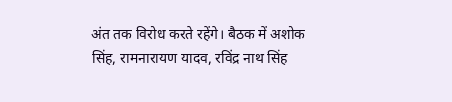अंत तक विरोध करते रहेंगे। बैठक में अशोक सिंह, रामनारायण यादव, रविंद्र नाथ सिंह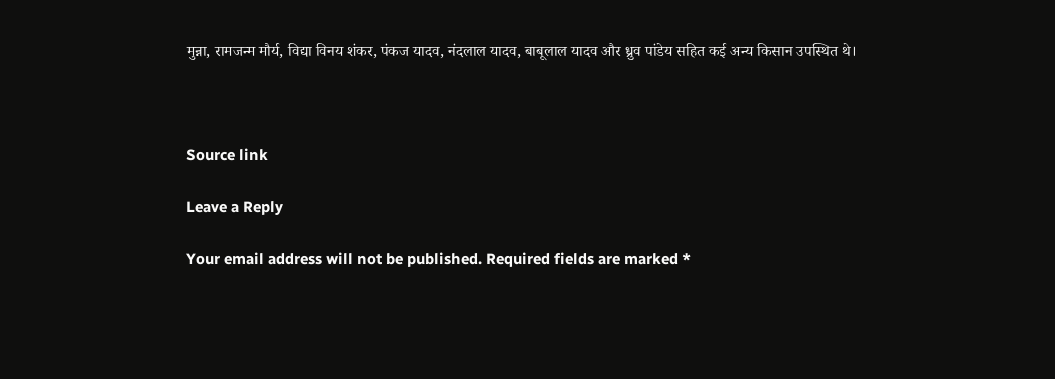मुन्ना, रामजन्म मौर्य, विद्या विनय शंकर, पंकज यादव, नंदलाल यादव, बाबूलाल यादव और ध्रुव पांडेय सहित कई अन्य किसान उपस्थित थे।



Source link

Leave a Reply

Your email address will not be published. Required fields are marked *